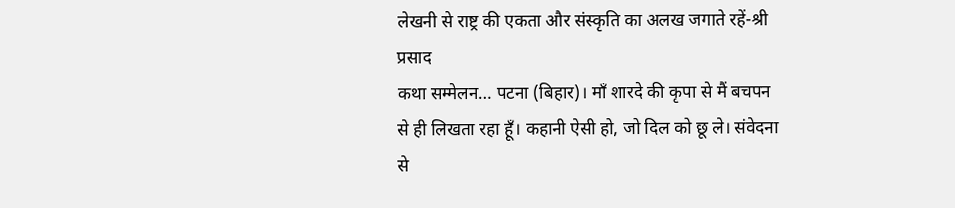लेखनी से राष्ट्र की एकता और संस्कृति का अलख जगाते रहें-श्री प्रसाद
कथा सम्मेलन… पटना (बिहार)। माँ शारदे की कृपा से मैं बचपन से ही लिखता रहा हूँ। कहानी ऐसी हो, जो दिल को छू ले। संवेदना से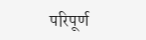परिपूर्ण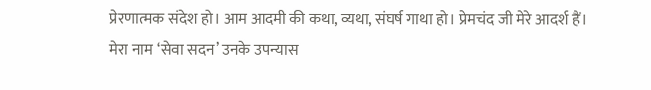प्रेरणात्मक संदेश हो। आम आदमी की कथा, व्यथा, संघर्ष गाथा हो। प्रेमचंद जी मेरे आदर्श हैं। मेरा नाम ‘सेवा सदन’ उनके उपन्यास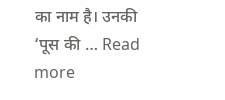का नाम है। उनकी ‘पूस की … Read more